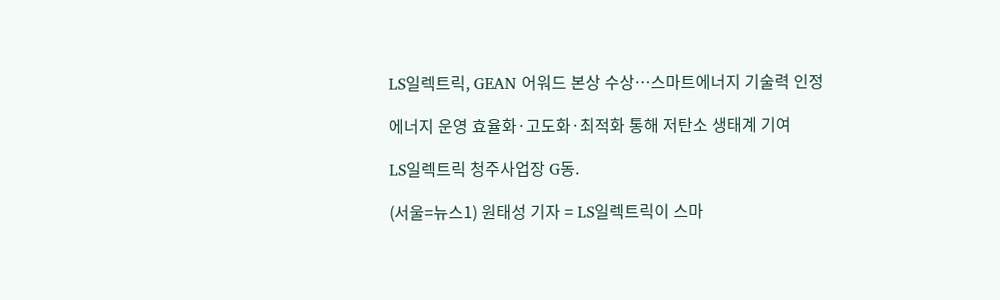LS일렉트릭, GEAN 어워드 본상 수상…스마트에너지 기술력 인정

에너지 운영 효율화·고도화·최적화 통해 저탄소 생태계 기여

LS일렉트릭 청주사업장 G동.

(서울=뉴스1) 원태성 기자 = LS일렉트릭이 스마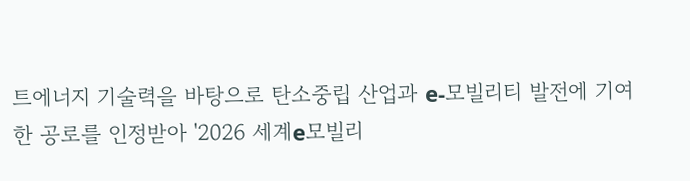트에너지 기술력을 바탕으로 탄소중립 산업과 e-모빌리티 발전에 기여한 공로를 인정받아 '2026 세계e모빌리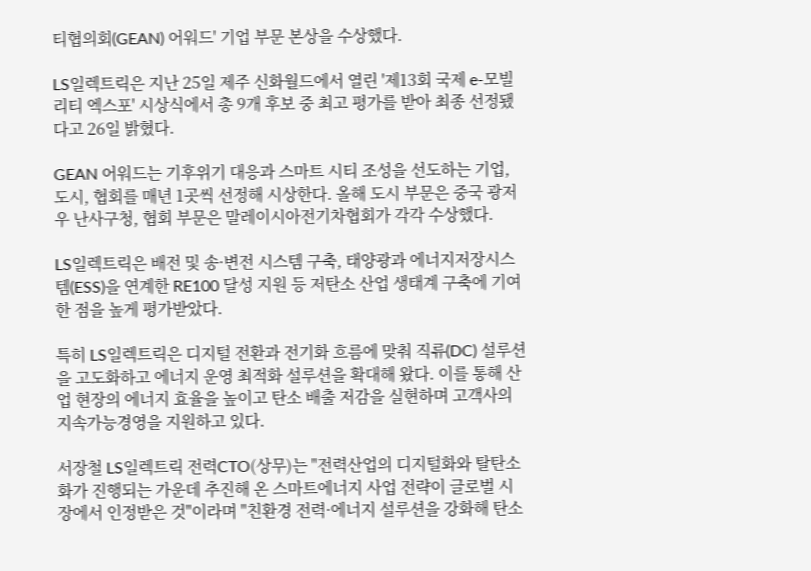티협의회(GEAN) 어워드' 기업 부문 본상을 수상했다.

LS일렉트릭은 지난 25일 제주 신화월드에서 열린 '제13회 국제 e-모빌리티 엑스포' 시상식에서 총 9개 후보 중 최고 평가를 받아 최종 선정됐다고 26일 밝혔다.

GEAN 어워드는 기후위기 대응과 스마트 시티 조성을 선도하는 기업, 도시, 협회를 매년 1곳씩 선정해 시상한다. 올해 도시 부문은 중국 광저우 난사구청, 협회 부문은 말레이시아전기차협회가 각각 수상했다.

LS일렉트릭은 배전 및 송·변전 시스템 구축, 태양광과 에너지저장시스템(ESS)을 연계한 RE100 달성 지원 등 저탄소 산업 생태계 구축에 기여한 점을 높게 평가받았다.

특히 LS일렉트릭은 디지털 전환과 전기화 흐름에 맞춰 직류(DC) 설루션을 고도화하고 에너지 운영 최적화 설루션을 확대해 왔다. 이를 통해 산업 현장의 에너지 효율을 높이고 탄소 배출 저감을 실현하며 고객사의 지속가능경영을 지원하고 있다.

서장철 LS일렉트릭 전력CTO(상무)는 "전력산업의 디지털화와 탈탄소화가 진행되는 가운데 추진해 온 스마트에너지 사업 전략이 글로벌 시장에서 인정받은 것"이라며 "친환경 전력·에너지 설루션을 강화해 탄소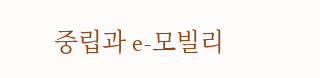중립과 e-모빌리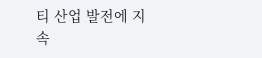티 산업 발전에 지속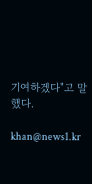기여하겠다"고 말했다.

khan@news1.kr